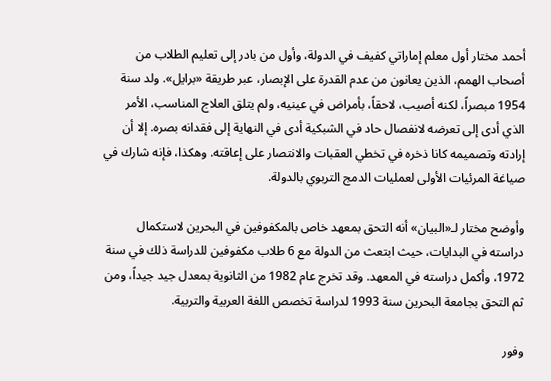أحمد مختار أول معلم إماراتي كفيف في الدولة، وأول من بادر إلى تعليم الطلاب من أصحاب الهمم، الذين يعانون من عدم القدرة على الإبصار، عبر طريقة «برايل». ولد سنة 1954 مبصراً، لكنه أصيب، لاحقاً، بأمراض في عينيه، ولم يتلق العلاج المناسب، الأمر الذي أدى إلى تعرضه لانفصال حاد في الشبكية أدى في النهاية إلى فقدانه بصره. إلا أن إرادته وتصميمه كانا ذخره في تخطي العقبات والانتصار على إعاقته. وهكذا، فإنه شارك في صياغة المرئيات الأولى لعمليات الدمج التربوي بالدولة.

وأوضح مختار لـ«البيان» أنه التحق بمعهد خاص بالمكفوفين في البحرين لاستكمال دراسته في البدايات، حيث ابتعث من الدولة مع 6 طلاب مكفوفين للدراسة ذلك في سنة 1972، وأكمل دراسته في المعهد. وقد تخرج عام 1982 من الثانوية بمعدل جيد جيداً، ومن ثم التحق بجامعة البحرين سنة 1993 لدراسة تخصص اللغة العربية والتربية.

وفور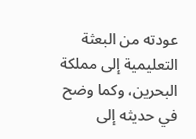عودته من البعثة التعليمية إلى مملكة البحرين، وكما وضح في حديثه إلى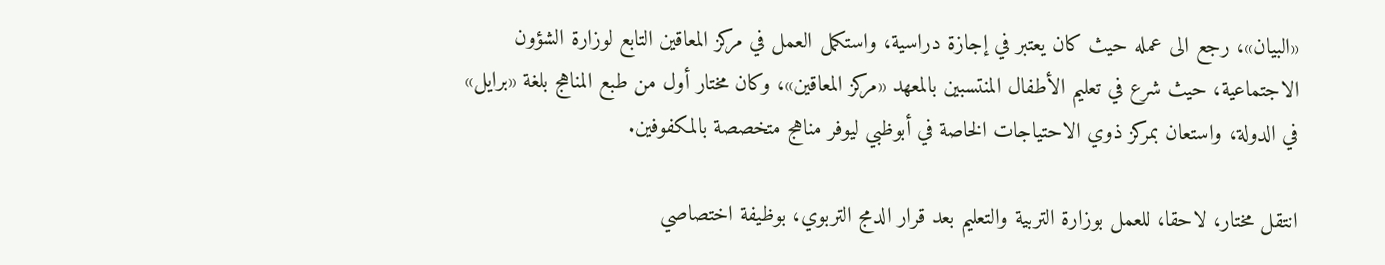«البيان»، رجع الى عمله حيث كان يعتبر في إجازة دراسية، واستكمل العمل في مركز المعاقين التابع لوزارة الشؤون الاجتماعية، حيث شرع في تعليم الأطفال المنتسبين بالمعهد «مركز المعاقين»، وكان مختار أول من طبع المناهج بلغة «برايل» في الدولة، واستعان بمركز ذوي الاحتياجات الخاصة في أبوظبي ليوفر مناهج متخصصة بالمكفوفين.

انتقل مختار، لاحقا، للعمل بوزارة التربية والتعليم بعد قرار الدمج التربوي، بوظيفة اختصاصي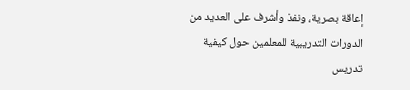إعاقة بصرية، ونفذ وأشرف على العديد من الدورات التدريبية للمعلمين حول كيفية تدريس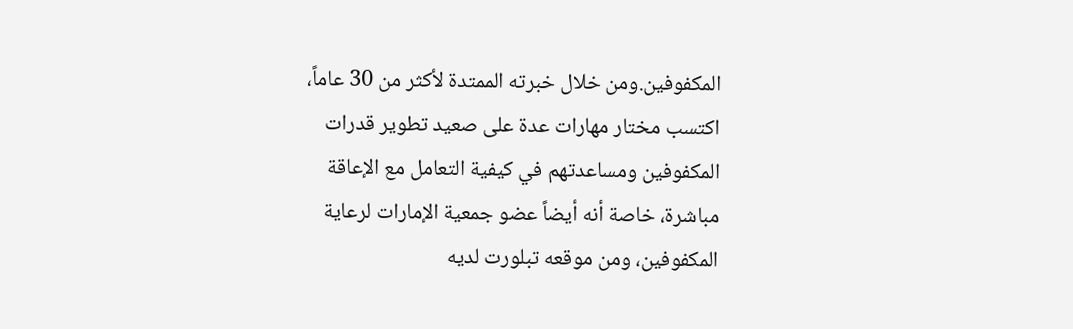المكفوفين.ومن خلال خبرته الممتدة لأكثر من 30 عاماً، اكتسب مختار مهارات عدة على صعيد تطوير قدرات المكفوفين ومساعدتهم في كيفية التعامل مع الإعاقة مباشرة، خاصة أنه أيضاً عضو جمعية الإمارات لرعاية المكفوفين، ومن موقعه تبلورت لديه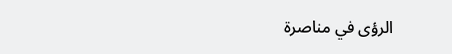الرؤى في مناصرة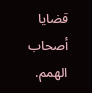قضايا أصحاب الهمم.